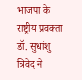भाजपा के राष्ट्रीय प्रवक्ता डॉ. सुधांशु त्रिवेद ने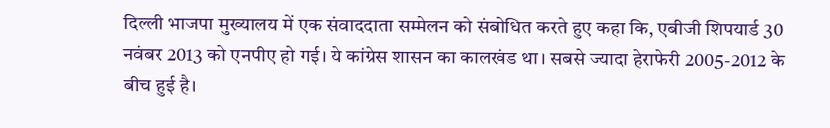दिल्ली भाजपा मुख्यालय में एक संवाददाता सम्मेलन को संबोधित करते हुए कहा कि, एबीजी शिपयार्ड 30 नवंबर 2013 को एनपीए हो गई। ये कांग्रेस शासन का कालखंड था। सबसे ज्यादा हेराफेरी 2005-2012 के बीच हुई है।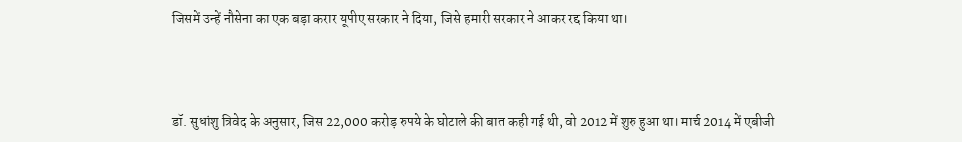जिसमें उन्हें नौसेना का एक बड़ा करार यूपीए सरकार ने दिया, जिसे हमारी सरकार ने आकर रद्द किया था।



डॉ. सुधांशु त्रिवेद के अनुसार, जिस 22,000 करोड़ रुपये के घोटाले की बात कही गई थी, वो 2012 में शुरु हुआ था। मार्च 2014 में एबीजी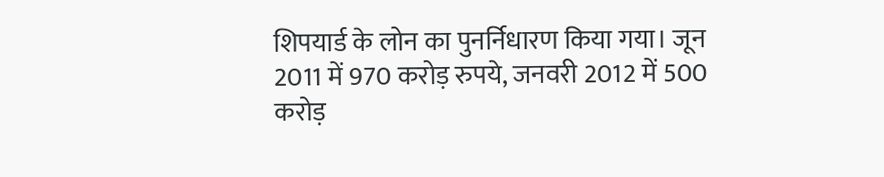शिपयार्ड के लोन का पुनर्निधारण किया गया। जून 2011 में 970 करोड़ रुपये, जनवरी 2012 में 500 करोड़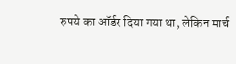रुपये का ऑर्डर दिया गया था, लेकिन मार्च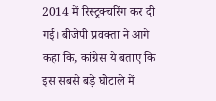2014 में रिस्ट्रक्चरिंग कर दी गई। बीजेपी प्रवक्ता ने आगे कहा कि, कांग्रेस ये बताए कि इस सबसे बड़े घोटाले में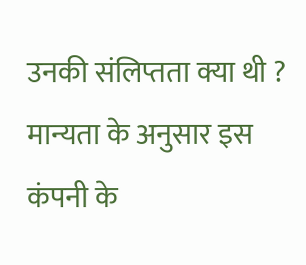उनकी संलिप्तता क्या थी ? मान्यता के अनुसार इस कंपनी के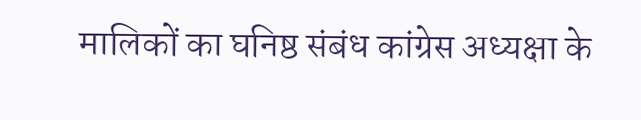मालिकों का घनिष्ठ संबंध कांग्रेस अध्यक्षा के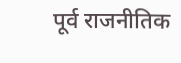पूर्व राजनीतिक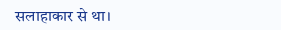सलाहाकार से था।